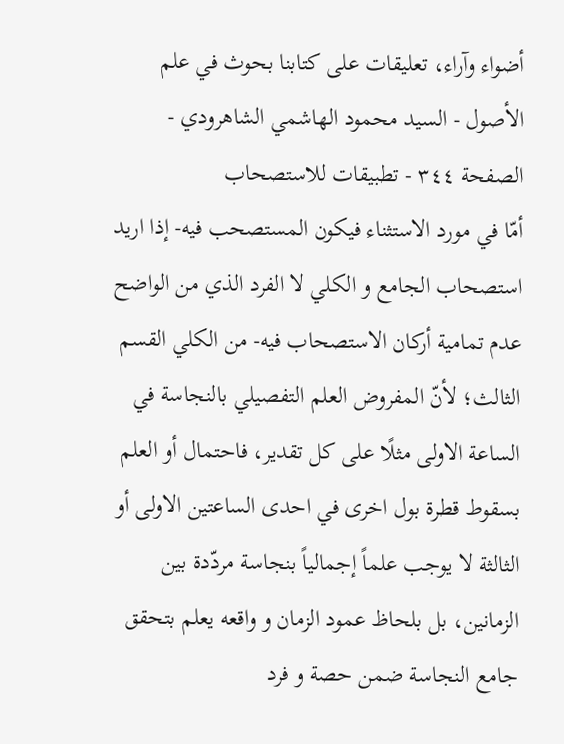أضواء وآراء، تعليقات على كتابنا بحوث في علم الأصول - السيد محمود الهاشمي الشاهرودي - الصفحة ٣٤٤ - تطبيقات للاستصحاب
أمّا في مورد الاستثناء فيكون المستصحب فيه- إذا اريد استصحاب الجامع و الكلي لا الفرد الذي من الواضح عدم تمامية أركان الاستصحاب فيه- من الكلي القسم الثالث؛ لأنّ المفروض العلم التفصيلي بالنجاسة في الساعة الاولى مثلًا على كل تقدير، فاحتمال أو العلم بسقوط قطرة بول اخرى في احدى الساعتين الاولى أو الثالثة لا يوجب علماً إجمالياً بنجاسة مردّدة بين الزمانين، بل بلحاظ عمود الزمان و واقعه يعلم بتحقق جامع النجاسة ضمن حصة و فرد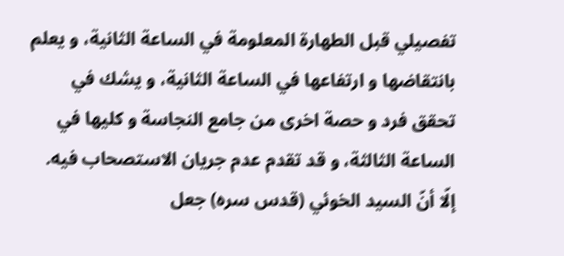تفصيلي قبل الطهارة المعلومة في الساعة الثانية، و يعلم بانتقاضها و ارتفاعها في الساعة الثانية، و يشك في تحقق فرد و حصة اخرى من جامع النجاسة و كليها في الساعة الثالثة، و قد تقدم عدم جريان الاستصحاب فيه.
إلّا أنّ السيد الخوئي (قدس سره) جعل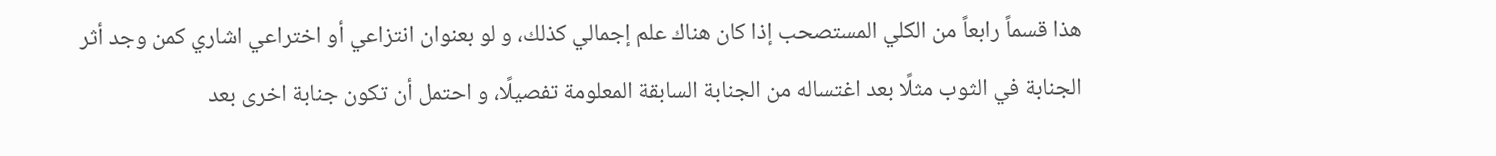هذا قسماً رابعاً من الكلي المستصحب إذا كان هناك علم إجمالي كذلك، و لو بعنوان انتزاعي أو اختراعي اشاري كمن وجد أثر الجنابة في الثوب مثلًا بعد اغتساله من الجنابة السابقة المعلومة تفصيلًا، و احتمل أن تكون جنابة اخرى بعد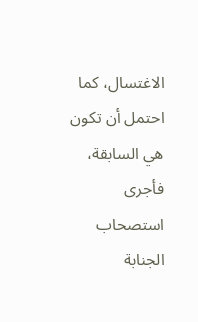الاغتسال، كما احتمل أن تكون هي السابقة، فأجرى استصحاب الجنابة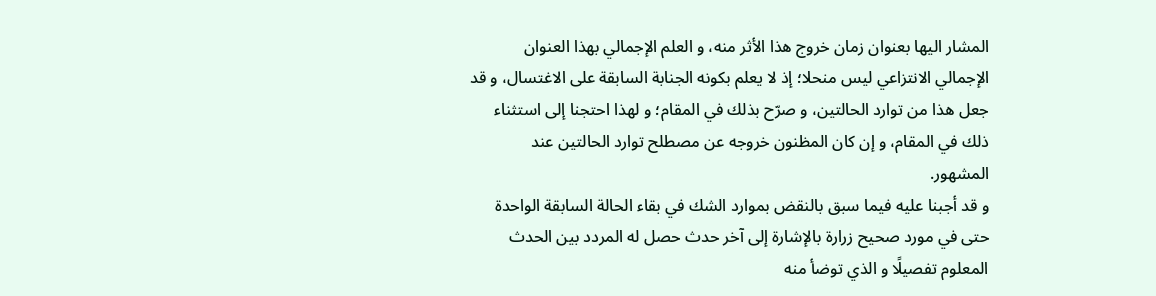المشار اليها بعنوان زمان خروج هذا الأثر منه، و العلم الإجمالي بهذا العنوان الإجمالي الانتزاعي ليس منحلا؛ إذ لا يعلم بكونه الجنابة السابقة على الاغتسال، و قد جعل هذا من توارد الحالتين، و صرّح بذلك في المقام؛ و لهذا احتجنا إلى استثناء ذلك في المقام، و إن كان المظنون خروجه عن مصطلح توارد الحالتين عند المشهور.
و قد أجبنا عليه فيما سبق بالنقض بموارد الشك في بقاء الحالة السابقة الواحدة حتى في مورد صحيح زرارة بالإشارة إلى آخر حدث حصل له المردد بين الحدث المعلوم تفصيلًا و الذي توضأ منه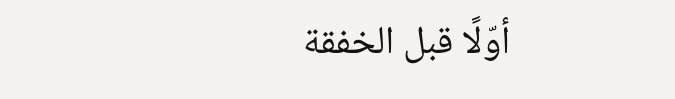أوّلًا قبل الخفقة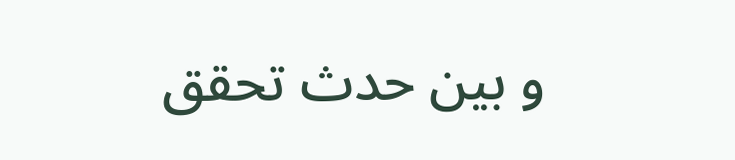و بين حدث تحقق